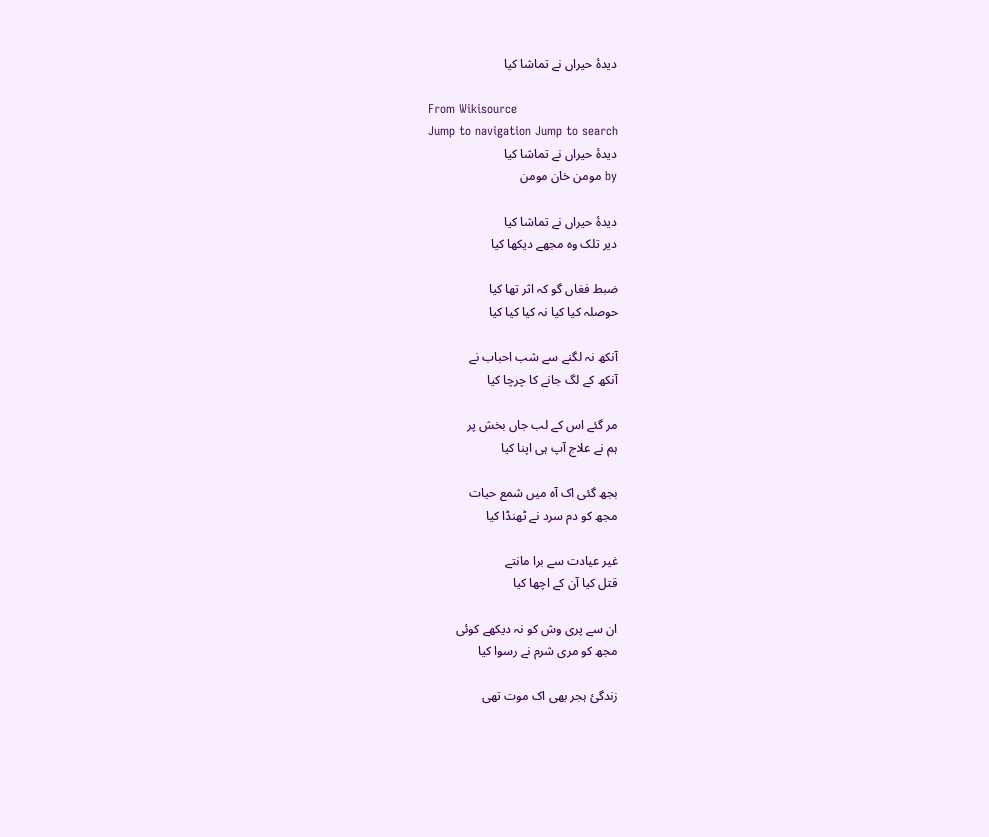دیدۂ حیراں نے تماشا کیا

From Wikisource
Jump to navigation Jump to search
دیدۂ حیراں نے تماشا کیا
by مومن خان مومن

دیدۂ حیراں نے تماشا کیا
دیر تلک وہ مجھے دیکھا کیا

ضبط فغاں گو کہ اثر تھا کیا
حوصلہ کیا کیا نہ کیا کیا کیا

آنکھ نہ لگنے سے شب احباب نے
آنکھ کے لگ جانے کا چرچا کیا

مر گئے اس کے لب جاں بخش پر
ہم نے علاج آپ ہی اپنا کیا

بجھ گئی اک آہ میں شمع حیات
مجھ کو دم سرد نے ٹھنڈا کیا

غیر عیادت سے برا مانتے
قتل کیا آن کے اچھا کیا

ان سے پری وش کو نہ دیکھے کوئی
مجھ کو مری شرم نے رسوا کیا

زندگیٔ ہجر بھی اک موت تھی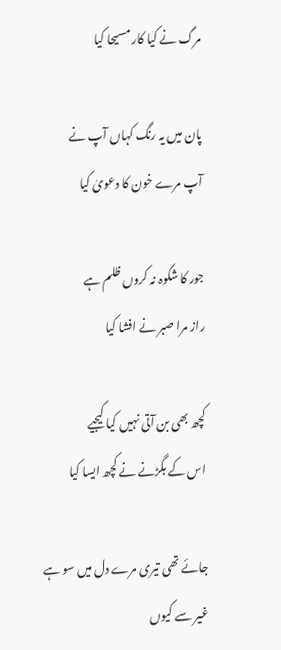مرگ نے کیا کار مسیحا کیا

پان میں یہ رنگ کہاں آپ نے
آپ مرے خون کا دعویٰ کیا

جور کا شکوہ نہ کروں ظلم ہے
راز مرا صبر نے افشا کیا

کچھ بھی بن آتی نہیں کیا کیجیے
اس کے بگڑنے نے کچھ ایسا کیا

جائے تھی تیری مرے دل میں سو ہے
غیر سے کیوں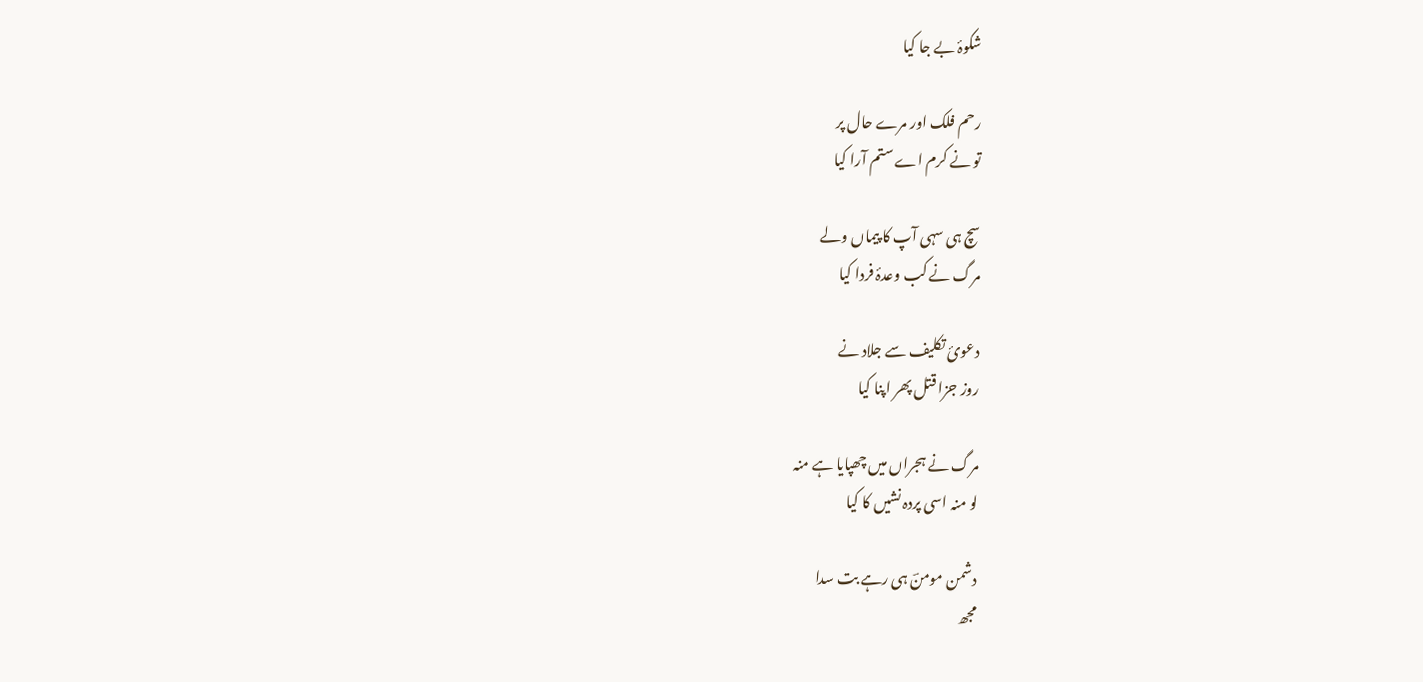شکوۂ بے جا کیا

رحم فلک اور مرے حال پر
تو نے کرم اے ستم آرا کیا

سچ ہی سہی آپ کا پیماں ولے
مرگ نے کب وعدۂ فردا کیا

دعویٔ تکلیف سے جلاد نے
روز جزا قتل پھر اپنا کیا

مرگ نے ہجراں میں چھپایا ہے منہ
لو منہ اسی پردہ نشیں کا کیا

دشمن مومنؔ ہی رہے بت سدا
مجھ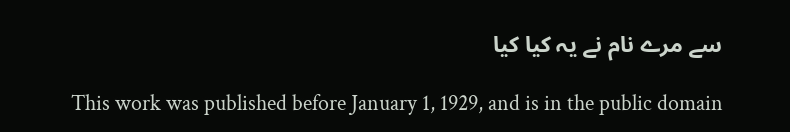سے مرے نام نے یہ کیا کیا

This work was published before January 1, 1929, and is in the public domain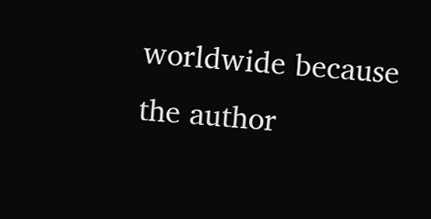worldwide because the author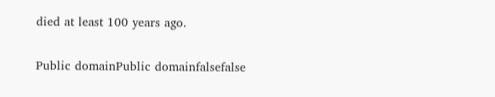died at least 100 years ago.

Public domainPublic domainfalsefalse